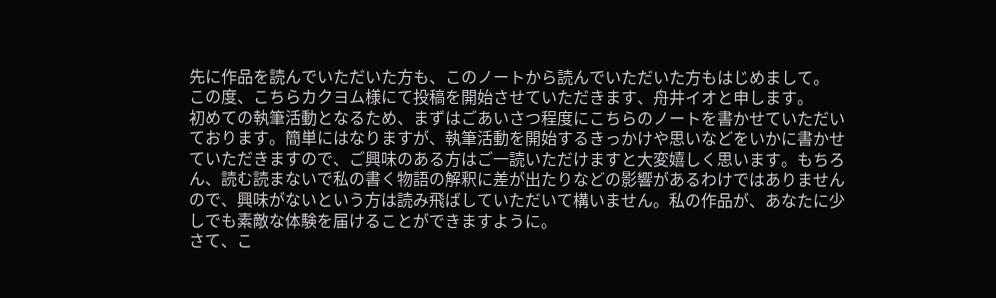先に作品を読んでいただいた方も、このノートから読んでいただいた方もはじめまして。
この度、こちらカクヨム様にて投稿を開始させていただきます、舟井イオと申します。
初めての執筆活動となるため、まずはごあいさつ程度にこちらのノートを書かせていただいております。簡単にはなりますが、執筆活動を開始するきっかけや思いなどをいかに書かせていただきますので、ご興味のある方はご一読いただけますと大変嬉しく思います。もちろん、読む読まないで私の書く物語の解釈に差が出たりなどの影響があるわけではありませんので、興味がないという方は読み飛ばしていただいて構いません。私の作品が、あなたに少しでも素敵な体験を届けることができますように。
さて、こ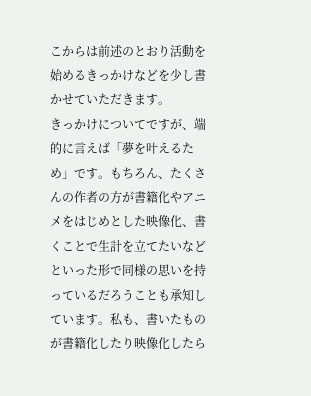こからは前述のとおり活動を始めるきっかけなどを少し書かせていただきます。
きっかけについてですが、端的に言えば「夢を叶えるため」です。もちろん、たくさんの作者の方が書籍化やアニメをはじめとした映像化、書くことで生計を立てたいなどといった形で同様の思いを持っているだろうことも承知しています。私も、書いたものが書籍化したり映像化したら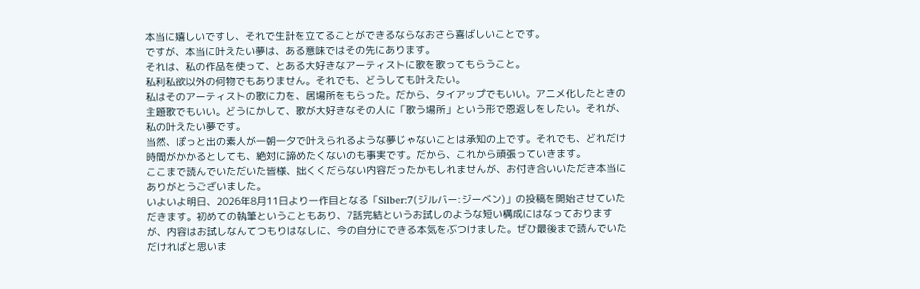本当に嬉しいですし、それで生計を立てることができるならなおさら喜ばしいことです。
ですが、本当に叶えたい夢は、ある意味ではその先にあります。
それは、私の作品を使って、とある大好きなアーティストに歌を歌ってもらうこと。
私利私欲以外の何物でもありません。それでも、どうしても叶えたい。
私はそのアーティストの歌に力を、居場所をもらった。だから、タイアップでもいい。アニメ化したときの主題歌でもいい。どうにかして、歌が大好きなその人に「歌う場所」という形で恩返しをしたい。それが、私の叶えたい夢です。
当然、ぽっと出の素人が一朝一夕で叶えられるような夢じゃないことは承知の上です。それでも、どれだけ時間がかかるとしても、絶対に諦めたくないのも事実です。だから、これから頑張っていきます。
ここまで読んでいただいた皆様、拙くくだらない内容だったかもしれませんが、お付き合いいただき本当にありがとうございました。
いよいよ明日、2026年8月11日より一作目となる「Silber:7(ジルバー:ジーベン)」の投稿を開始させていただきます。初めての執筆ということもあり、7話完結というお試しのような短い構成にはなっておりますが、内容はお試しなんてつもりはなしに、今の自分にできる本気をぶつけました。ぜひ最後まで読んでいただければと思いま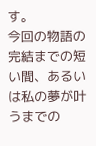す。
今回の物語の完結までの短い間、あるいは私の夢が叶うまでの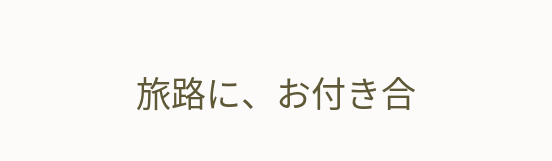旅路に、お付き合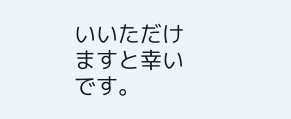いいただけますと幸いです。